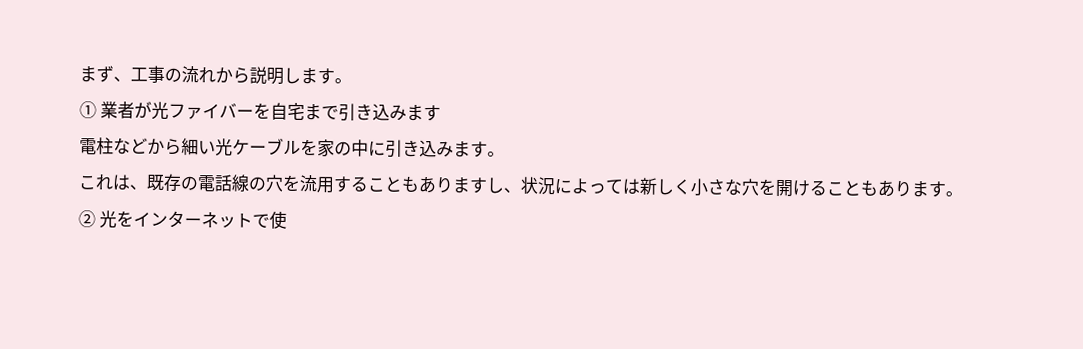まず、工事の流れから説明します。
① 業者が光ファイバーを自宅まで引き込みます
電柱などから細い光ケーブルを家の中に引き込みます。
これは、既存の電話線の穴を流用することもありますし、状況によっては新しく小さな穴を開けることもあります。
② 光をインターネットで使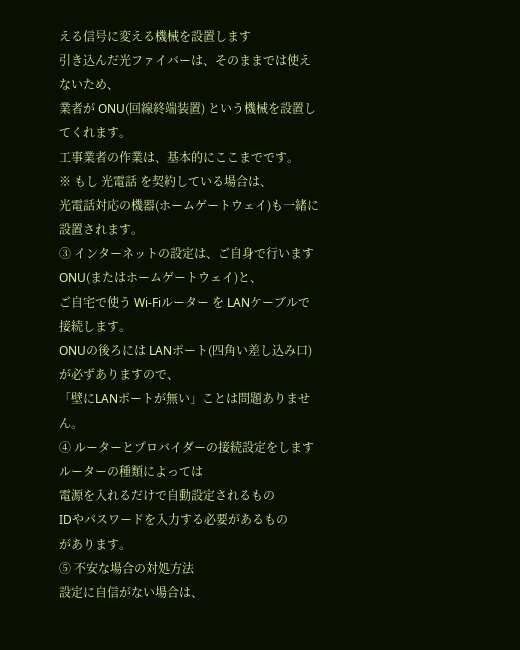える信号に変える機械を設置します
引き込んだ光ファイバーは、そのままでは使えないため、
業者が ONU(回線終端装置) という機械を設置してくれます。
工事業者の作業は、基本的にここまでです。
※ もし 光電話 を契約している場合は、
光電話対応の機器(ホームゲートウェイ)も一緒に設置されます。
③ インターネットの設定は、ご自身で行います
ONU(またはホームゲートウェイ)と、
ご自宅で使う Wi-Fiルーター を LANケーブルで接続します。
ONUの後ろには LANポート(四角い差し込み口) が必ずありますので、
「壁にLANポートが無い」ことは問題ありません。
④ ルーターとプロバイダーの接続設定をします
ルーターの種類によっては
電源を入れるだけで自動設定されるもの
IDやパスワードを入力する必要があるもの
があります。
⑤ 不安な場合の対処方法
設定に自信がない場合は、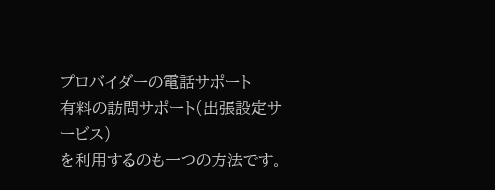プロバイダーの電話サポート
有料の訪問サポート(出張設定サービス)
を利用するのも一つの方法です。